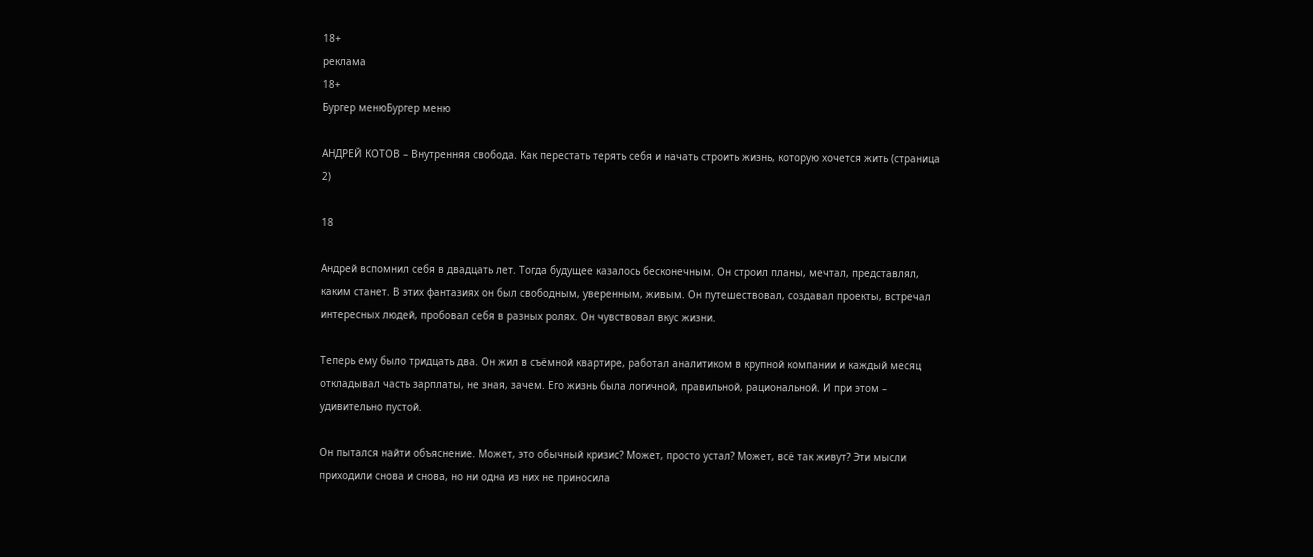18+
реклама
18+
Бургер менюБургер меню

АНДРЕЙ КОТОВ – Внутренняя свобода. Как перестать терять себя и начать строить жизнь, которую хочется жить (страница 2)

18

Андрей вспомнил себя в двадцать лет. Тогда будущее казалось бесконечным. Он строил планы, мечтал, представлял, каким станет. В этих фантазиях он был свободным, уверенным, живым. Он путешествовал, создавал проекты, встречал интересных людей, пробовал себя в разных ролях. Он чувствовал вкус жизни.

Теперь ему было тридцать два. Он жил в съёмной квартире, работал аналитиком в крупной компании и каждый месяц откладывал часть зарплаты, не зная, зачем. Его жизнь была логичной, правильной, рациональной. И при этом – удивительно пустой.

Он пытался найти объяснение. Может, это обычный кризис? Может, просто устал? Может, всё так живут? Эти мысли приходили снова и снова, но ни одна из них не приносила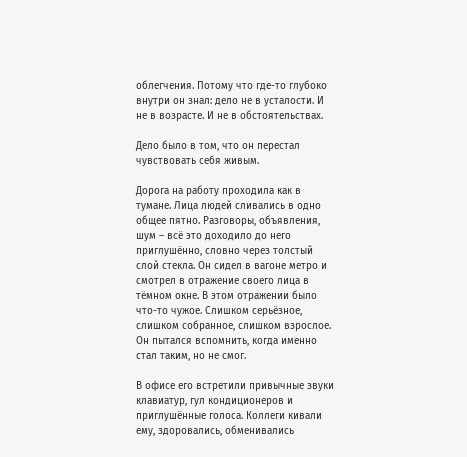облегчения. Потому что где-то глубоко внутри он знал: дело не в усталости. И не в возрасте. И не в обстоятельствах.

Дело было в том, что он перестал чувствовать себя живым.

Дорога на работу проходила как в тумане. Лица людей сливались в одно общее пятно. Разговоры, объявления, шум – всё это доходило до него приглушённо, словно через толстый слой стекла. Он сидел в вагоне метро и смотрел в отражение своего лица в тёмном окне. В этом отражении было что-то чужое. Слишком серьёзное, слишком собранное, слишком взрослое. Он пытался вспомнить, когда именно стал таким, но не смог.

В офисе его встретили привычные звуки клавиатур, гул кондиционеров и приглушённые голоса. Коллеги кивали ему, здоровались, обменивались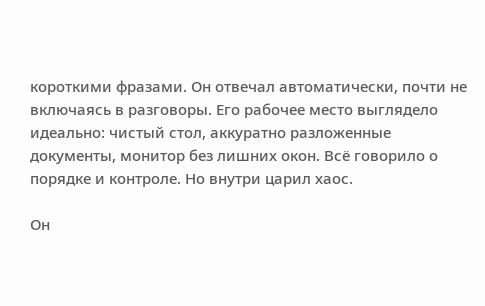короткими фразами. Он отвечал автоматически, почти не включаясь в разговоры. Его рабочее место выглядело идеально: чистый стол, аккуратно разложенные документы, монитор без лишних окон. Всё говорило о порядке и контроле. Но внутри царил хаос.

Он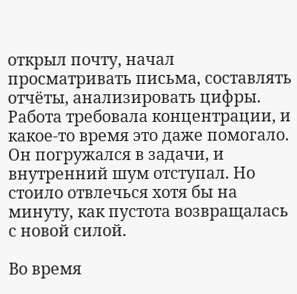открыл почту, начал просматривать письма, составлять отчёты, анализировать цифры. Работа требовала концентрации, и какое-то время это даже помогало. Он погружался в задачи, и внутренний шум отступал. Но стоило отвлечься хотя бы на минуту, как пустота возвращалась с новой силой.

Во время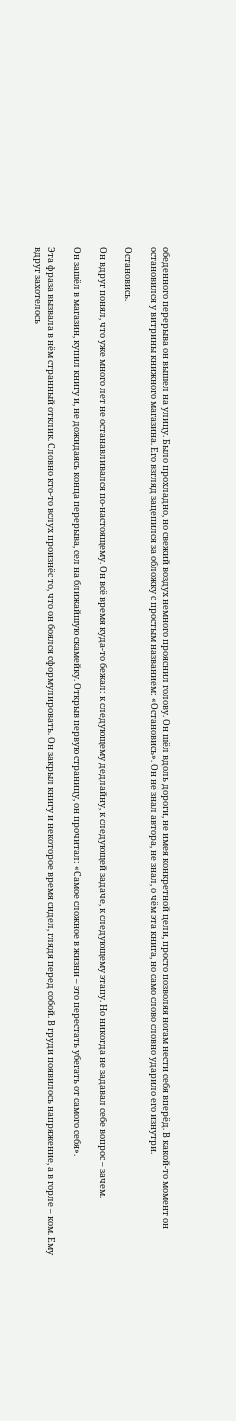обеденного перерыва он вышел на улицу. Было прохладно, но свежий воздух немного прояснил голову. Он шёл вдоль дороги, не имея конкретной цели, просто позволяя ногам нести себя вперёд. В какой-то момент он остановился у витрины книжного магазина. Его взгляд зацепился за обложку с простым названием: «Остановись». Он не знал автора, не знал, о чём эта книга, но само слово словно ударило его изнутри.

Остановись.

Он вдруг понял, что уже много лет не останавливался по-настоящему. Он всё время куда-то бежал: к следующему дедлайну, к следующей задаче, к следующему этапу. Но никогда не задавал себе вопрос – зачем.

Он зашёл в магазин, купил книгу и, не дожидаясь конца перерыва, сел на ближайшую скамейку. Открыв первую страницу, он прочитал: «Самое сложное в жизни – это перестать убегать от самого себя».

Эта фраза вызвала в нём странный отклик. Словно кто-то вслух произнёс то, что он боялся сформулировать. Он закрыл книгу и некоторое время сидел, глядя перед собой. В груди появилось напряжение, а в горле – ком. Ему вдруг захотелось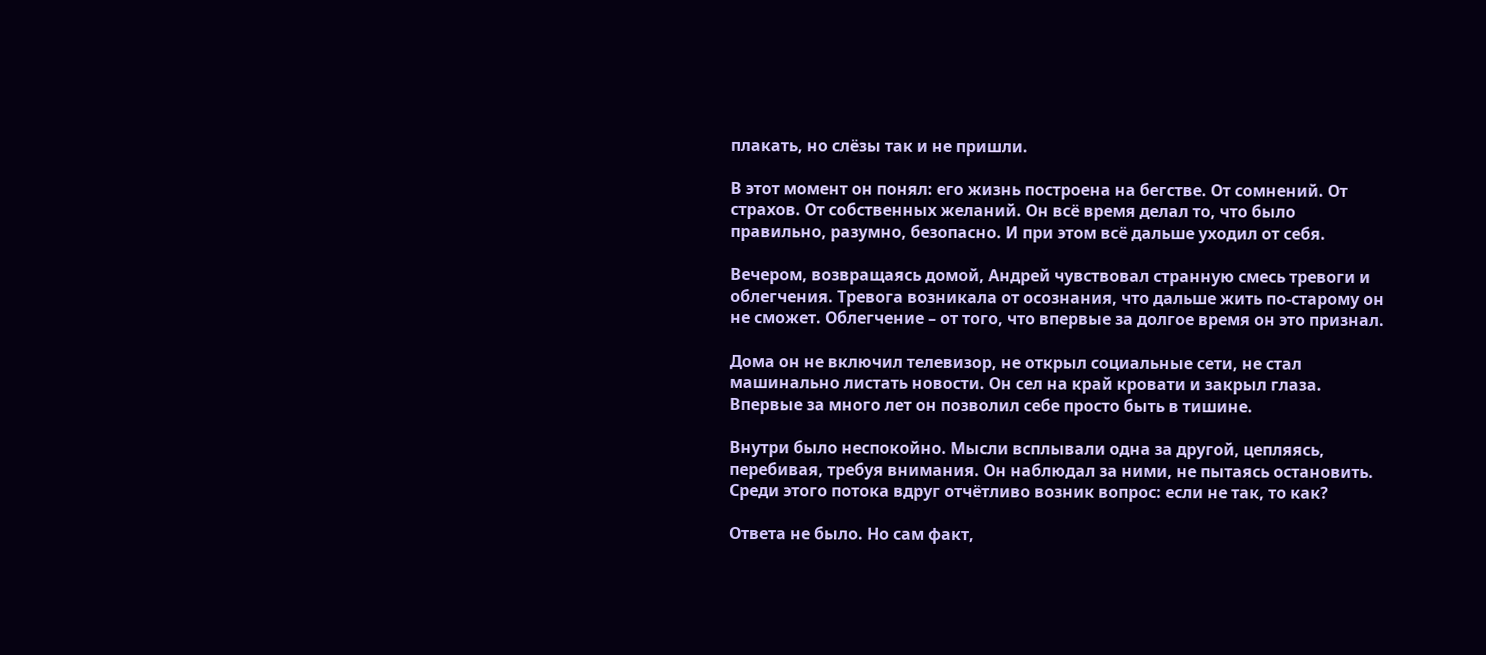плакать, но слёзы так и не пришли.

В этот момент он понял: его жизнь построена на бегстве. От сомнений. От страхов. От собственных желаний. Он всё время делал то, что было правильно, разумно, безопасно. И при этом всё дальше уходил от себя.

Вечером, возвращаясь домой, Андрей чувствовал странную смесь тревоги и облегчения. Тревога возникала от осознания, что дальше жить по-старому он не сможет. Облегчение – от того, что впервые за долгое время он это признал.

Дома он не включил телевизор, не открыл социальные сети, не стал машинально листать новости. Он сел на край кровати и закрыл глаза. Впервые за много лет он позволил себе просто быть в тишине.

Внутри было неспокойно. Мысли всплывали одна за другой, цепляясь, перебивая, требуя внимания. Он наблюдал за ними, не пытаясь остановить. Среди этого потока вдруг отчётливо возник вопрос: если не так, то как?

Ответа не было. Но сам факт,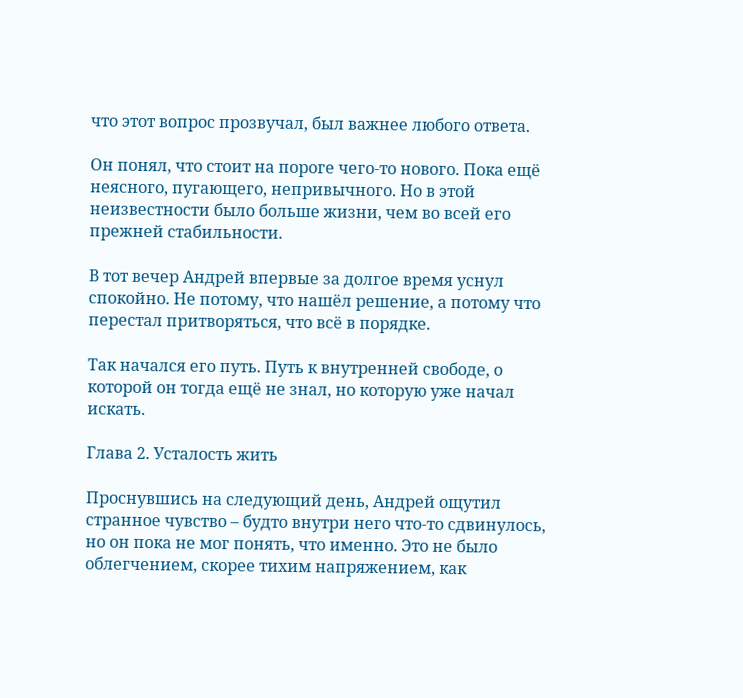что этот вопрос прозвучал, был важнее любого ответа.

Он понял, что стоит на пороге чего-то нового. Пока ещё неясного, пугающего, непривычного. Но в этой неизвестности было больше жизни, чем во всей его прежней стабильности.

В тот вечер Андрей впервые за долгое время уснул спокойно. Не потому, что нашёл решение, а потому что перестал притворяться, что всё в порядке.

Так начался его путь. Путь к внутренней свободе, о которой он тогда ещё не знал, но которую уже начал искать.

Глава 2. Усталость жить

Проснувшись на следующий день, Андрей ощутил странное чувство – будто внутри него что-то сдвинулось, но он пока не мог понять, что именно. Это не было облегчением, скорее тихим напряжением, как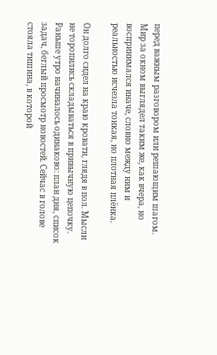перед важным разговором или решающим шагом. Мир за окном выглядел таким же, как вчера, но воспринимался иначе, словно между ним и реальностью исчезла тонкая, но плотная плёнка.

Он долго сидел на краю кровати, глядя в пол. Мысли не торопились складываться в привычную цепочку. Раньше утро начиналось одинаково: план дня, список задач, беглый просмотр новостей. Сейчас в голове стояла тишина, в которой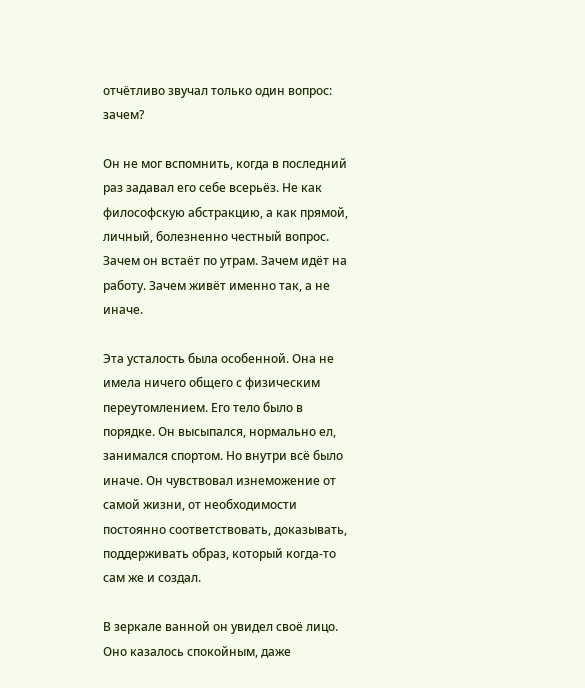отчётливо звучал только один вопрос: зачем?

Он не мог вспомнить, когда в последний раз задавал его себе всерьёз. Не как философскую абстракцию, а как прямой, личный, болезненно честный вопрос. Зачем он встаёт по утрам. Зачем идёт на работу. Зачем живёт именно так, а не иначе.

Эта усталость была особенной. Она не имела ничего общего с физическим переутомлением. Его тело было в порядке. Он высыпался, нормально ел, занимался спортом. Но внутри всё было иначе. Он чувствовал изнеможение от самой жизни, от необходимости постоянно соответствовать, доказывать, поддерживать образ, который когда-то сам же и создал.

В зеркале ванной он увидел своё лицо. Оно казалось спокойным, даже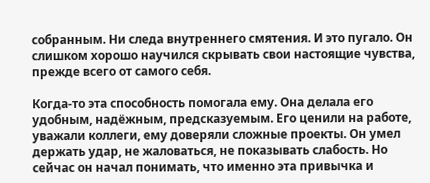собранным. Ни следа внутреннего смятения. И это пугало. Он слишком хорошо научился скрывать свои настоящие чувства, прежде всего от самого себя.

Когда-то эта способность помогала ему. Она делала его удобным, надёжным, предсказуемым. Его ценили на работе, уважали коллеги, ему доверяли сложные проекты. Он умел держать удар, не жаловаться, не показывать слабость. Но сейчас он начал понимать, что именно эта привычка и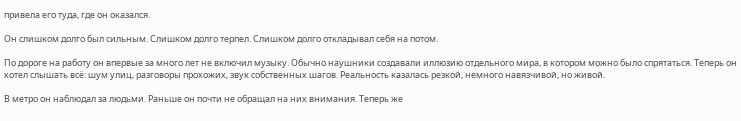привела его туда, где он оказался.

Он слишком долго был сильным. Слишком долго терпел. Слишком долго откладывал себя на потом.

По дороге на работу он впервые за много лет не включил музыку. Обычно наушники создавали иллюзию отдельного мира, в котором можно было спрятаться. Теперь он хотел слышать всё: шум улиц, разговоры прохожих, звук собственных шагов. Реальность казалась резкой, немного навязчивой, но живой.

В метро он наблюдал за людьми. Раньше он почти не обращал на них внимания. Теперь же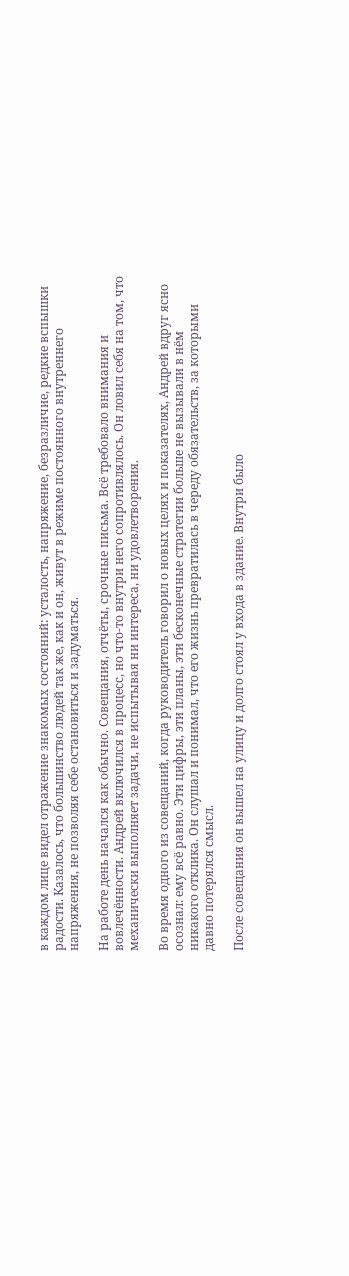в каждом лице видел отражение знакомых состояний: усталость, напряжение, безразличие, редкие вспышки радости. Казалось, что большинство людей так же, как и он, живут в режиме постоянного внутреннего напряжения, не позволяя себе остановиться и задуматься.

На работе день начался как обычно. Совещания, отчёты, срочные письма. Всё требовало внимания и вовлечённости. Андрей включился в процесс, но что-то внутри него сопротивлялось. Он ловил себя на том, что механически выполняет задачи, не испытывая ни интереса, ни удовлетворения.

Во время одного из совещаний, когда руководитель говорил о новых целях и показателях, Андрей вдруг ясно осознал: ему всё равно. Эти цифры, эти планы, эти бесконечные стратегии больше не вызывали в нём никакого отклика. Он слушал и понимал, что его жизнь превратилась в череду обязательств, за которыми давно потерялся смысл.

После совещания он вышел на улицу и долго стоял у входа в здание. Внутри было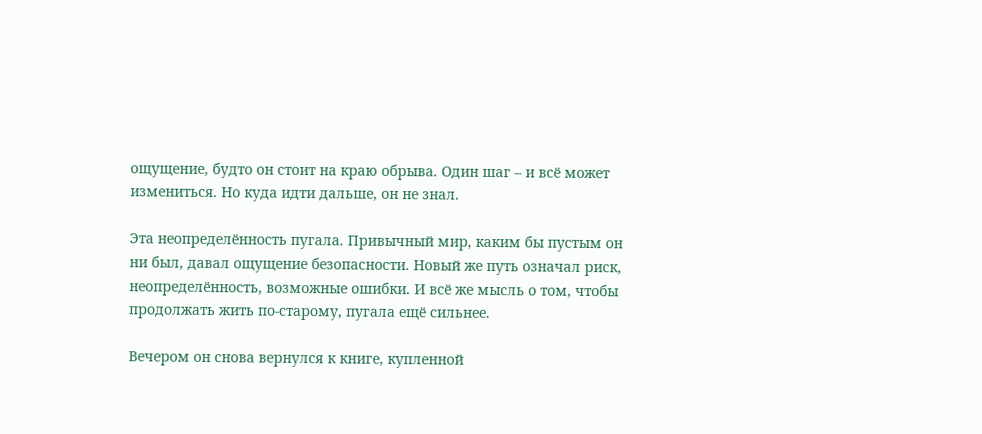ощущение, будто он стоит на краю обрыва. Один шаг – и всё может измениться. Но куда идти дальше, он не знал.

Эта неопределённость пугала. Привычный мир, каким бы пустым он ни был, давал ощущение безопасности. Новый же путь означал риск, неопределённость, возможные ошибки. И всё же мысль о том, чтобы продолжать жить по-старому, пугала ещё сильнее.

Вечером он снова вернулся к книге, купленной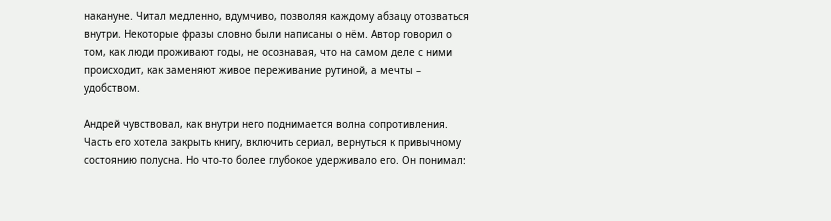накануне. Читал медленно, вдумчиво, позволяя каждому абзацу отозваться внутри. Некоторые фразы словно были написаны о нём. Автор говорил о том, как люди проживают годы, не осознавая, что на самом деле с ними происходит, как заменяют живое переживание рутиной, а мечты – удобством.

Андрей чувствовал, как внутри него поднимается волна сопротивления. Часть его хотела закрыть книгу, включить сериал, вернуться к привычному состоянию полусна. Но что-то более глубокое удерживало его. Он понимал: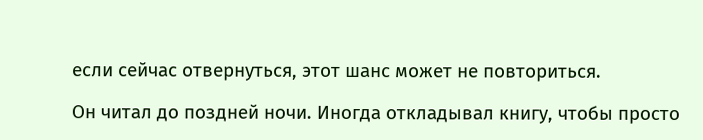если сейчас отвернуться, этот шанс может не повториться.

Он читал до поздней ночи. Иногда откладывал книгу, чтобы просто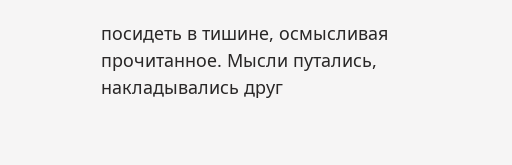посидеть в тишине, осмысливая прочитанное. Мысли путались, накладывались друг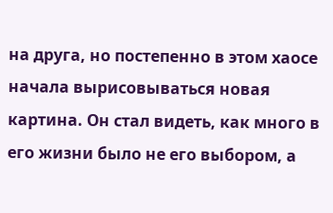на друга, но постепенно в этом хаосе начала вырисовываться новая картина. Он стал видеть, как много в его жизни было не его выбором, а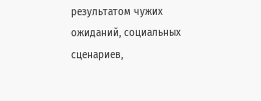результатом чужих ожиданий, социальных сценариев,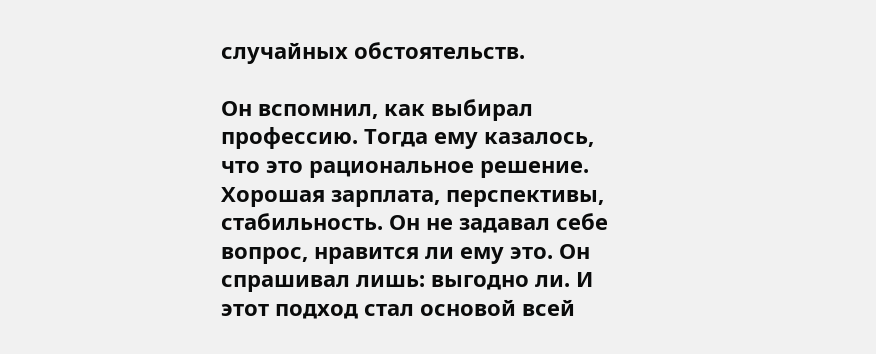случайных обстоятельств.

Он вспомнил, как выбирал профессию. Тогда ему казалось, что это рациональное решение. Хорошая зарплата, перспективы, стабильность. Он не задавал себе вопрос, нравится ли ему это. Он спрашивал лишь: выгодно ли. И этот подход стал основой всей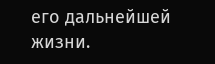его дальнейшей жизни.